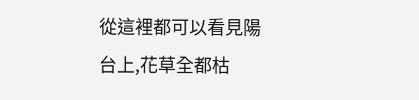從這裡都可以看見陽台上,花草全都枯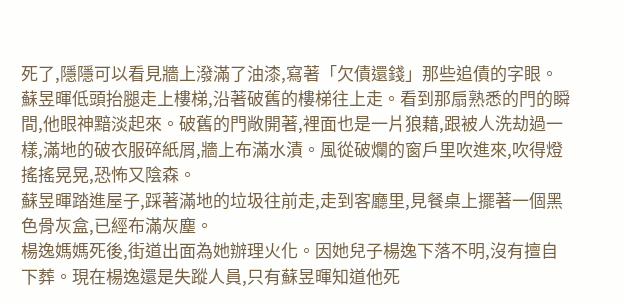死了,隱隱可以看見牆上潑滿了油漆,寫著「欠債還錢」那些追債的字眼。
蘇昱暉低頭抬腿走上樓梯,沿著破舊的樓梯往上走。看到那扇熟悉的門的瞬間,他眼神黯淡起來。破舊的門敞開著,裡面也是一片狼藉,跟被人洗劫過一樣,滿地的破衣服碎紙屑,牆上布滿水漬。風從破爛的窗戶里吹進來,吹得燈搖搖晃晃,恐怖又陰森。
蘇昱暉踏進屋子,踩著滿地的垃圾往前走,走到客廳里,見餐桌上擺著一個黑色骨灰盒,已經布滿灰塵。
楊逸媽媽死後,街道出面為她辦理火化。因她兒子楊逸下落不明,沒有擅自下葬。現在楊逸還是失蹤人員,只有蘇昱暉知道他死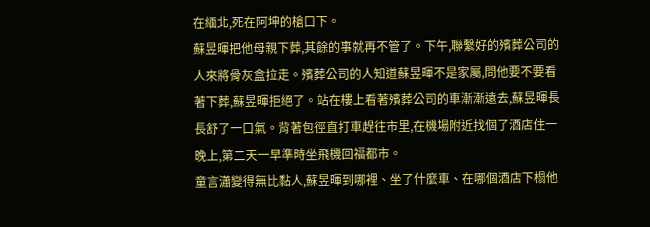在緬北,死在阿坤的槍口下。
蘇昱暉把他母親下葬,其餘的事就再不管了。下午,聯繫好的殯葬公司的人來將骨灰盒拉走。殯葬公司的人知道蘇昱暉不是家屬,問他要不要看著下葬,蘇昱暉拒絕了。站在樓上看著殯葬公司的車漸漸遠去,蘇昱暉長長舒了一口氣。背著包徑直打車趕往市里,在機場附近找個了酒店住一晚上,第二天一早準時坐飛機回福都市。
童言瀟變得無比黏人,蘇昱暉到哪裡、坐了什麼車、在哪個酒店下榻他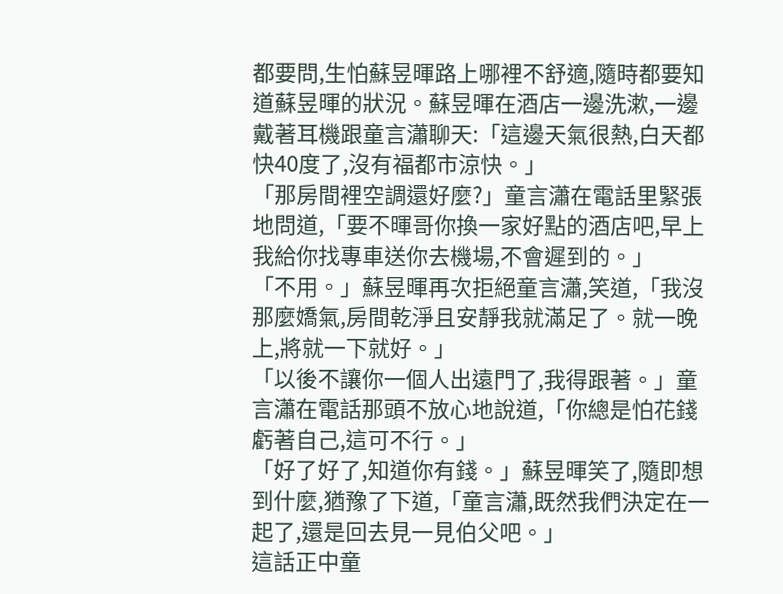都要問,生怕蘇昱暉路上哪裡不舒適,隨時都要知道蘇昱暉的狀況。蘇昱暉在酒店一邊洗漱,一邊戴著耳機跟童言瀟聊天:「這邊天氣很熱,白天都快40度了,沒有福都市涼快。」
「那房間裡空調還好麼?」童言瀟在電話里緊張地問道,「要不暉哥你換一家好點的酒店吧,早上我給你找專車送你去機場,不會遲到的。」
「不用。」蘇昱暉再次拒絕童言瀟,笑道,「我沒那麼嬌氣,房間乾淨且安靜我就滿足了。就一晚上,將就一下就好。」
「以後不讓你一個人出遠門了,我得跟著。」童言瀟在電話那頭不放心地說道,「你總是怕花錢虧著自己,這可不行。」
「好了好了,知道你有錢。」蘇昱暉笑了,隨即想到什麼,猶豫了下道,「童言瀟,既然我們決定在一起了,還是回去見一見伯父吧。」
這話正中童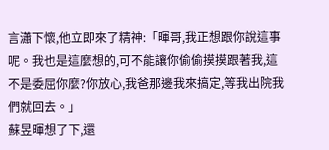言瀟下懷,他立即來了精神:「暉哥,我正想跟你說這事呢。我也是這麼想的,可不能讓你偷偷摸摸跟著我,這不是委屈你麼?你放心,我爸那邊我來搞定,等我出院我們就回去。」
蘇昱暉想了下,還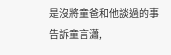是沒將童爸和他談過的事告訴童言瀟,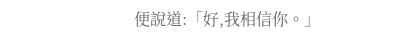便說道:「好,我相信你。」